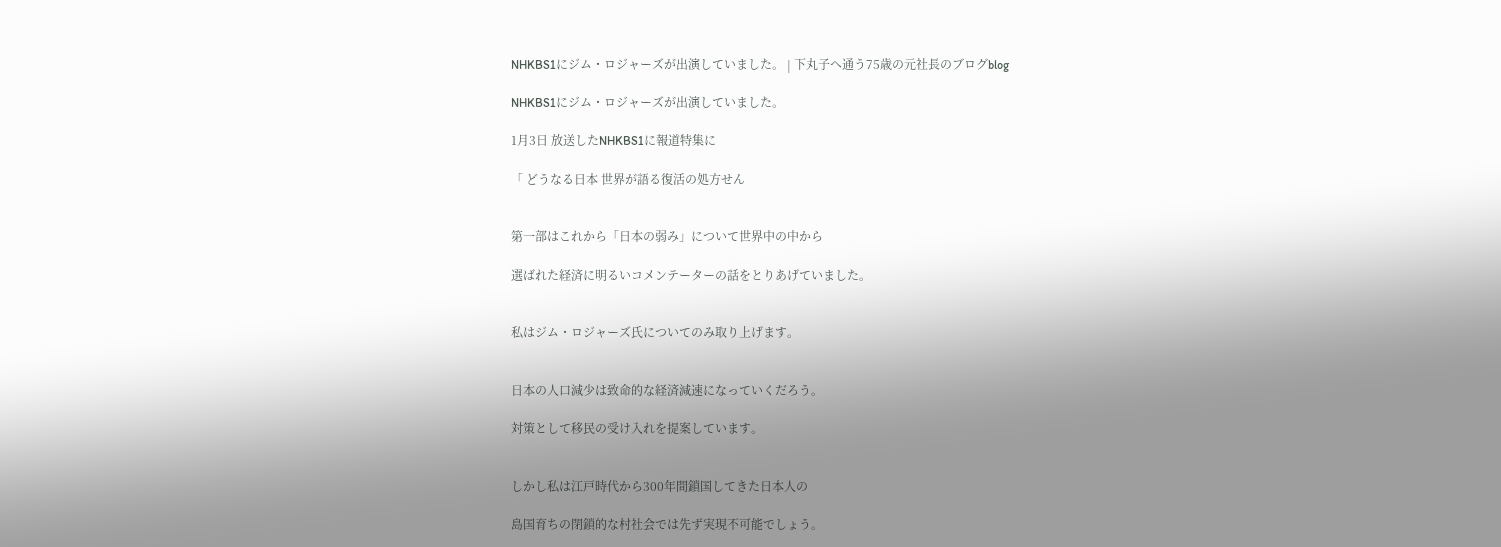NHKBS1にジム・ロジャーズが出演していました。 | 下丸子へ通う75歳の元社長のブログblog

NHKBS1にジム・ロジャーズが出演していました。

1月3日 放送したNHKBS1に報道特集に

「 どうなる日本 世界が語る復活の処方せん


第一部はこれから「日本の弱み」について世界中の中から

選ばれた経済に明るいコメンテーターの話をとりあげていました。


私はジム・ロジャーズ氏についてのみ取り上げます。


日本の人口減少は致命的な経済減速になっていくだろう。

対策として移民の受け入れを提案しています。


しかし私は江戸時代から300年間鎖国してきた日本人の

島国育ちの閉鎖的な村社会では先ず実現不可能でしょう。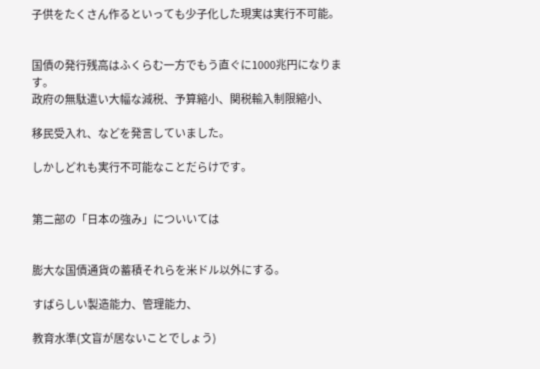子供をたくさん作るといっても少子化した現実は実行不可能。


国債の発行残高はふくらむ一方でもう直ぐに1000兆円になります。
政府の無駄遣い大幅な減税、予算縮小、関税輸入制限縮小、

移民受入れ、などを発言していました。

しかしどれも実行不可能なことだらけです。


第二部の「日本の強み」についいては


膨大な国債通貨の蓄積それらを米ドル以外にする。

すばらしい製造能力、管理能力、

教育水準(文盲が居ないことでしょう)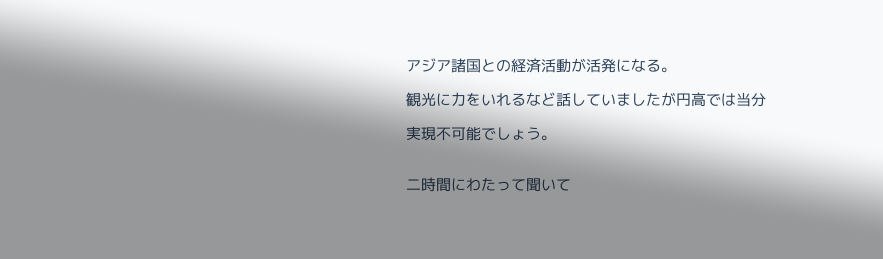アジア諸国との経済活動が活発になる。

観光に力をいれるなど話していましたが円高では当分

実現不可能でしょう。


二時間にわたって聞いて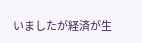いましたが経済が生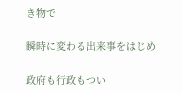き物で

瞬時に変わる出来事をはじめ

政府も行政もつい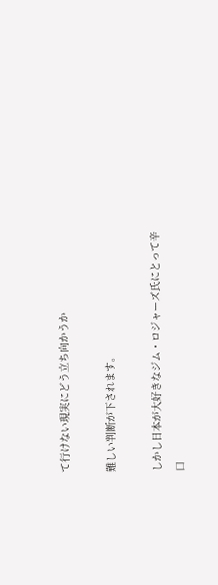て行けない現実にどう立ち向かうか

難しい判断が下されます。

しかし日本が大好きなジム・ロジャーズ氏にとって辛口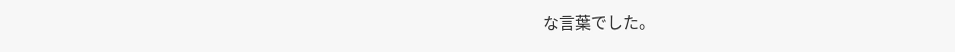な言葉でした。